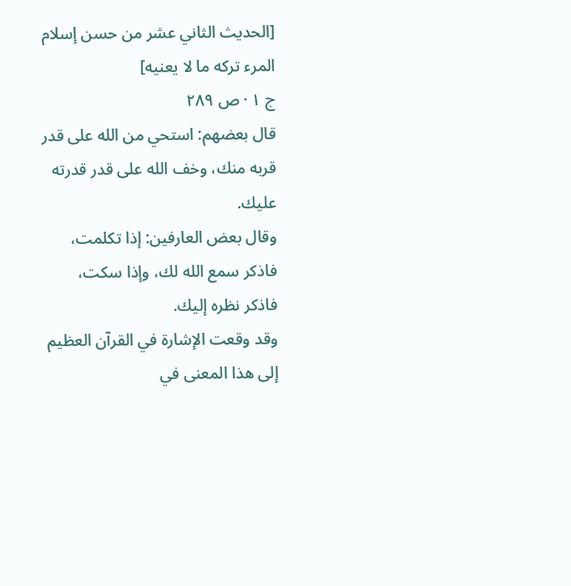[الحديث الثاني عشر من حسن إسلام المرء تركه ما لا يعنيه]
ج ١ · ص ٢٨٩
قال بعضهم: استحي من الله على قدر قربه منك، وخف الله على قدر قدرته عليك.
وقال بعض العارفين: إذا تكلمت، فاذكر سمع الله لك، وإذا سكت، فاذكر نظره إليك.
وقد وقعت الإشارة في القرآن العظيم إلى هذا المعنى في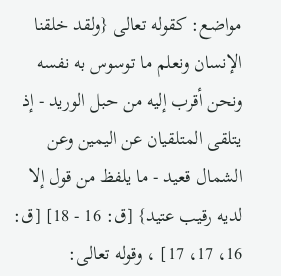مواضع: كقوله تعالى {ولقد خلقنا الإنسان ونعلم ما توسوس به نفسه ونحن أقرب إليه من حبل الوريد - إذ يتلقى المتلقيان عن اليمين وعن الشمال قعيد - ما يلفظ من قول إلا لديه رقيب عتيد} [ق: 16 - 18] [ق: 16، 17، 17] ، وقوله تعالى: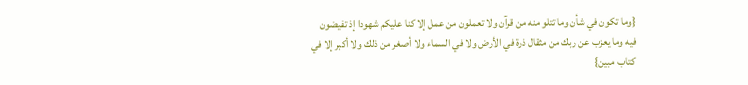{وما تكون في شأن وما تتلو منه من قرآن ولا تعملون من عمل إلا كنا عليكم شهودا إذ تفيضون فيه وما يعزب عن ربك من مثقال ذرة في الأرض ولا في السماء ولا أصغر من ذلك ولا أكبر إلا في كتاب مبين}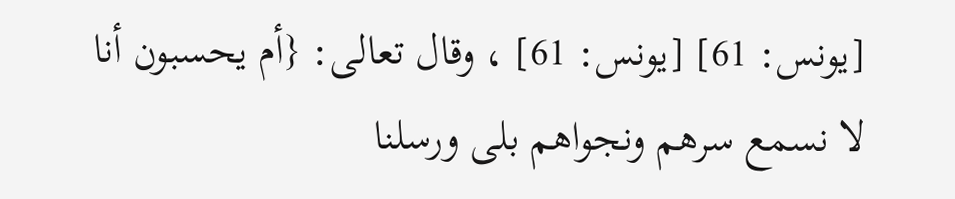[يونس: 61] [يونس: 61] ، وقال تعالى: {أم يحسبون أنا لا نسمع سرهم ونجواهم بلى ورسلنا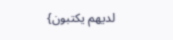لديهم يكتبون}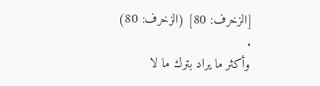[الزخرف: 80] (الزخرف: 80) .
وأكثر ما يراد بترك ما لا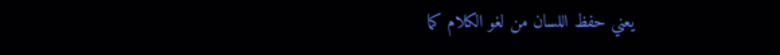يعني حفظ اللسان من لغو الكلام كما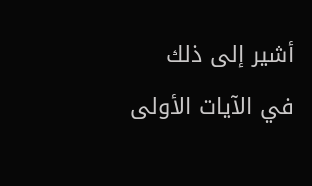أشير إلى ذلك في الآيات الأولى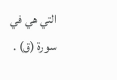التي هي في سورة (ق) .